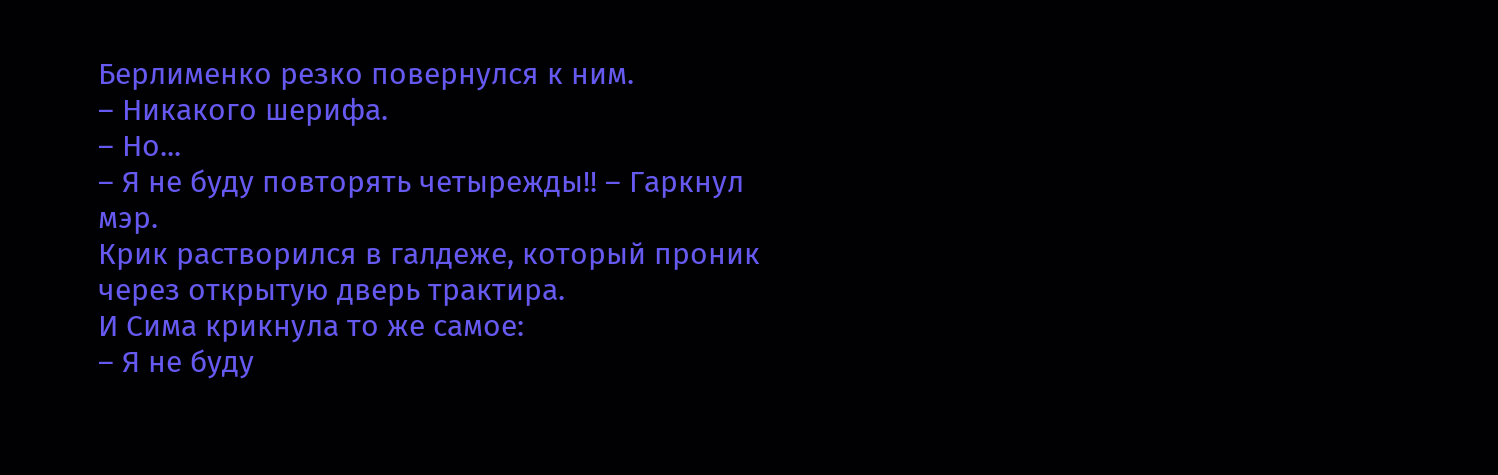Берлименко резко повернулся к ним.
– Никакого шерифа.
– Но...
– Я не буду повторять четырежды!! – Гаркнул мэр.
Крик растворился в галдеже, который проник через открытую дверь трактира.
И Сима крикнула то же самое:
– Я не буду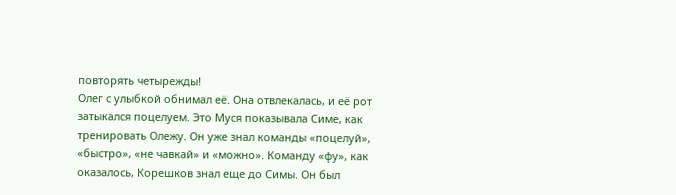повторять четырежды!
Олег с улыбкой обнимал её. Она отвлекалась, и её рот затыкался поцелуем. Это Муся показывала Симе, как тренировать Олежу. Он уже знал команды «поцелуй», «быстро», «не чавкай» и «можно». Команду «фу», как оказалось, Корешков знал еще до Симы. Он был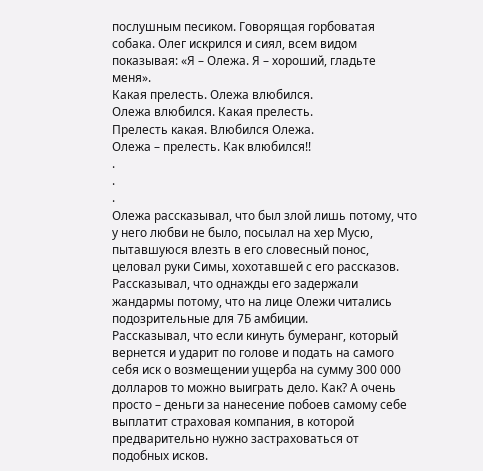послушным песиком. Говорящая горбоватая собака. Олег искрился и сиял, всем видом показывая: «Я – Олежа. Я – хороший, гладьте меня».
Какая прелесть. Олежа влюбился.
Олежа влюбился. Какая прелесть.
Прелесть какая. Влюбился Олежа.
Олежа – прелесть. Как влюбился!!
.
.
.
Олежа рассказывал, что был злой лишь потому, что у него любви не было, посылал на хер Мусю, пытавшуюся влезть в его словесный понос, целовал руки Симы, хохотавшей с его рассказов.
Рассказывал, что однажды его задержали жандармы потому, что на лице Олежи читались подозрительные для 7Б амбиции.
Рассказывал, что если кинуть бумеранг, который вернется и ударит по голове и подать на самого себя иск о возмещении ущерба на сумму 300 000 долларов то можно выиграть дело. Как? А очень просто – деньги за нанесение побоев самому себе выплатит страховая компания, в которой предварительно нужно застраховаться от подобных исков.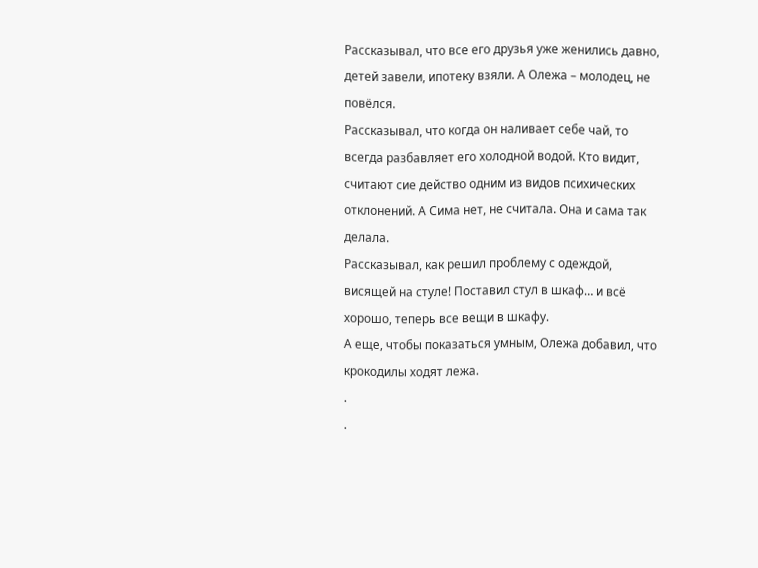Рассказывал, что все его друзья уже женились давно, детей завели, ипотеку взяли. А Олежа – молодец, не повёлся.
Рассказывал, что когда он наливает себе чай, то всегда разбавляет его холодной водой. Кто видит, считают сие действо одним из видов психических отклонений. А Сима нет, не считала. Она и сама так делала.
Рассказывал, как решил проблему с одеждой, висящей на стуле! Поставил стул в шкаф… и всё хорошо, теперь все вещи в шкафу.
А еще, чтобы показаться умным, Олежа добавил, что крокодилы ходят лежа.
.
.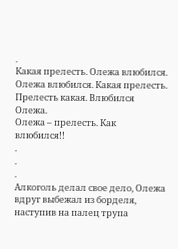.
Какая прелесть. Олежа влюбился.
Олежа влюбился. Какая прелесть.
Прелесть какая. Влюбился Олежа.
Олежа – прелесть. Как влюбился!!
.
.
.
Алкоголь делал свое дело, Олежа вдруг выбежал из борделя, наступив на палец трупа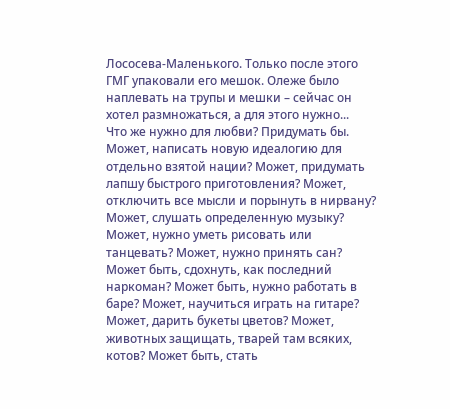Лососева-Маленького. Только после этого ГМГ упаковали его мешок. Олеже было наплевать на трупы и мешки – сейчас он хотел размножаться, а для этого нужно...
Что же нужно для любви? Придумать бы. Может, написать новую идеалогию для отдельно взятой нации? Может, придумать лапшу быстрого приготовления? Может, отключить все мысли и порынуть в нирвану? Может, слушать определенную музыку? Может, нужно уметь рисовать или танцевать? Может, нужно принять сан? Может быть, сдохнуть, как последний наркоман? Может быть, нужно работать в баре? Может, научиться играть на гитаре? Может, дарить букеты цветов? Может, животных защищать, тварей там всяких, котов? Может быть, стать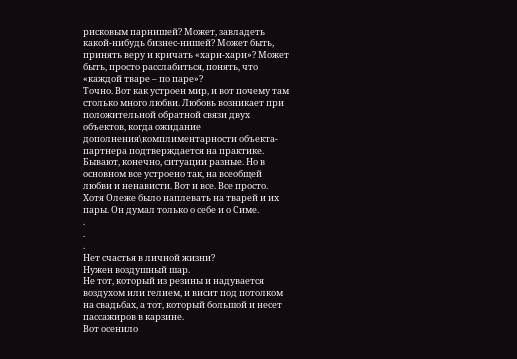рисковым парнишей? Может, завладеть какой-нибудь бизнес-нишей? Может быть, принять веру и кричать «хари-хари»? Может быть, просто расслабиться, понять, что «каждой тваре – по паре»?
Точно. Вот как устроен мир, и вот почему там столько много любви. Любовь возникает при положительной обратной связи двух объектов, когда ожидание дополнения\комплиментарности объекта-партнера подтверждается на практике. Бывают, конечно, ситуации разные. Но в основном все устроено так, на всеобщей любви и ненависти. Вот и все. Все просто.
Хотя Олеже было наплевать на тварей и их пары. Он думал только о себе и о Симе.
.
.
.
Нет счастья в личной жизни?
Нужен воздушный шар.
Не тот, который из резины и надувается воздухом или гелием, и висит под потолком на свадьбах, а тот, который большой и несет пассажиров в карзине.
Вот осенило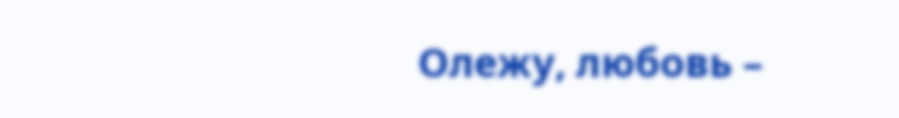Олежу, любовь –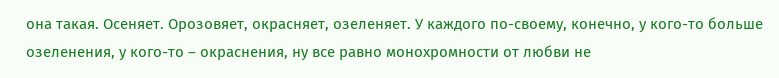она такая. Осеняет. Орозовяет, окрасняет, озеленяет. У каждого по-своему, конечно, у кого-то больше озеленения, у кого-то – окраснения, ну все равно монохромности от любви не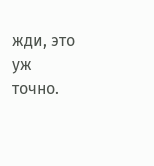жди, это уж точно.